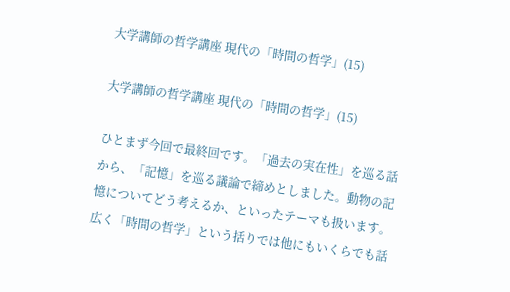大学講師の哲学講座 現代の「時間の哲学」(15)

大学講師の哲学講座 現代の「時間の哲学」(15)

ひとまず今回で最終回です。「過去の実在性」を巡る話から、「記憶」を巡る議論で締めとしました。動物の記憶についてどう考えるか、といったテーマも扱います。広く「時間の哲学」という括りでは他にもいくらでも話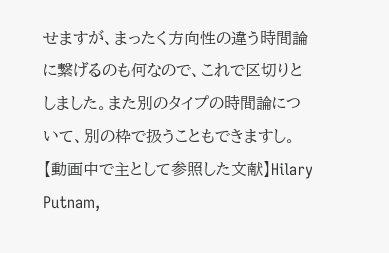せますが、まったく方向性の違う時間論に繋げるのも何なので、これで区切りとしました。また別のタイプの時間論について、別の枠で扱うこともできますし。【動画中で主として参照した文献】Hilary Putnam,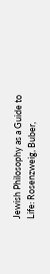Jewish Philosophy as a Guide to Life: Rosenzweig, Buber,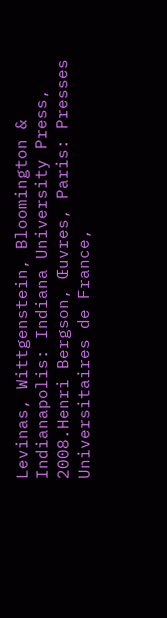Levinas, Wittgenstein, Bloomington & Indianapolis: Indiana University Press, 2008.Henri Bergson, Œuvres, Paris: Presses Universitaires de France,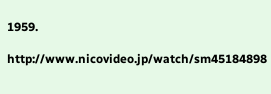1959.

http://www.nicovideo.jp/watch/sm45184898